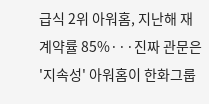급식 2위 아워홈, 지난해 재계약률 85%···진짜 관문은 '지속성' 아워홈이 한화그룹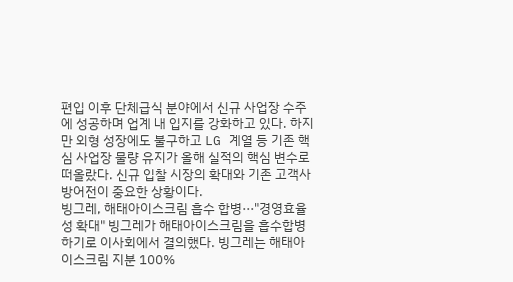편입 이후 단체급식 분야에서 신규 사업장 수주에 성공하며 업계 내 입지를 강화하고 있다. 하지만 외형 성장에도 불구하고 LG 계열 등 기존 핵심 사업장 물량 유지가 올해 실적의 핵심 변수로 떠올랐다. 신규 입찰 시장의 확대와 기존 고객사 방어전이 중요한 상황이다.
빙그레, 해태아이스크림 흡수 합병···"경영효율성 확대" 빙그레가 해태아이스크림을 흡수합병하기로 이사회에서 결의했다. 빙그레는 해태아이스크림 지분 100%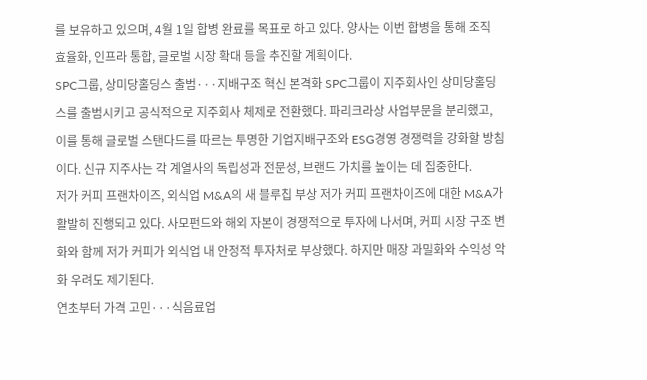를 보유하고 있으며, 4월 1일 합병 완료를 목표로 하고 있다. 양사는 이번 합병을 통해 조직 효율화, 인프라 통합, 글로벌 시장 확대 등을 추진할 계획이다.
SPC그룹, 상미당홀딩스 출범···지배구조 혁신 본격화 SPC그룹이 지주회사인 상미당홀딩스를 출범시키고 공식적으로 지주회사 체제로 전환했다. 파리크라상 사업부문을 분리했고, 이를 통해 글로벌 스탠다드를 따르는 투명한 기업지배구조와 ESG경영 경쟁력을 강화할 방침이다. 신규 지주사는 각 계열사의 독립성과 전문성, 브랜드 가치를 높이는 데 집중한다.
저가 커피 프랜차이즈, 외식업 M&A의 새 블루칩 부상 저가 커피 프랜차이즈에 대한 M&A가 활발히 진행되고 있다. 사모펀드와 해외 자본이 경쟁적으로 투자에 나서며, 커피 시장 구조 변화와 함께 저가 커피가 외식업 내 안정적 투자처로 부상했다. 하지만 매장 과밀화와 수익성 악화 우려도 제기된다.
연초부터 가격 고민···식음료업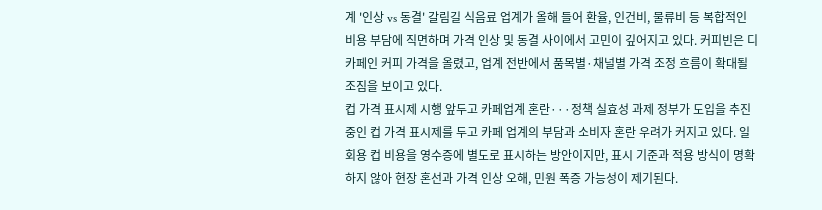계 '인상 vs 동결' 갈림길 식음료 업계가 올해 들어 환율, 인건비, 물류비 등 복합적인 비용 부담에 직면하며 가격 인상 및 동결 사이에서 고민이 깊어지고 있다. 커피빈은 디카페인 커피 가격을 올렸고, 업계 전반에서 품목별·채널별 가격 조정 흐름이 확대될 조짐을 보이고 있다.
컵 가격 표시제 시행 앞두고 카페업계 혼란···정책 실효성 과제 정부가 도입을 추진 중인 컵 가격 표시제를 두고 카페 업계의 부담과 소비자 혼란 우려가 커지고 있다. 일회용 컵 비용을 영수증에 별도로 표시하는 방안이지만, 표시 기준과 적용 방식이 명확하지 않아 현장 혼선과 가격 인상 오해, 민원 폭증 가능성이 제기된다.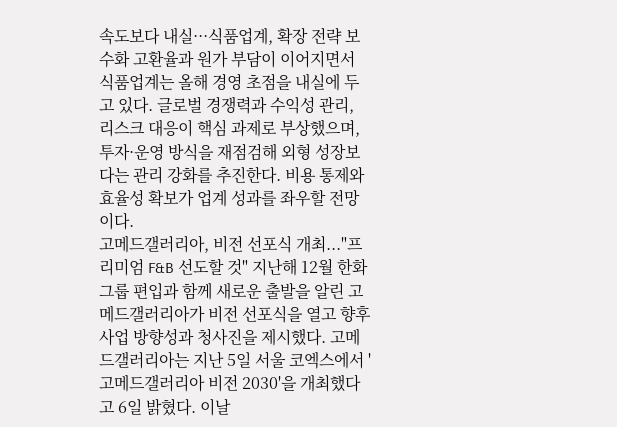속도보다 내실···식품업계, 확장 전략 보수화 고환율과 원가 부담이 이어지면서 식품업계는 올해 경영 초점을 내실에 두고 있다. 글로벌 경쟁력과 수익성 관리, 리스크 대응이 핵심 과제로 부상했으며, 투자·운영 방식을 재점검해 외형 성장보다는 관리 강화를 추진한다. 비용 통제와 효율성 확보가 업계 성과를 좌우할 전망이다.
고메드갤러리아, 비전 선포식 개최..."프리미엄 F&B 선도할 것" 지난해 12월 한화그룹 편입과 함께 새로운 출발을 알린 고메드갤러리아가 비전 선포식을 열고 향후 사업 방향성과 청사진을 제시했다. 고메드갤러리아는 지난 5일 서울 코엑스에서 '고메드갤러리아 비전 2030'을 개최했다고 6일 밝혔다. 이날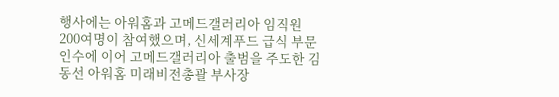행사에는 아워홈과 고메드갤러리아 임직원 200여명이 참여했으며, 신세계푸드 급식 부문 인수에 이어 고메드갤러리아 출범을 주도한 김동선 아워홈 미래비전총괄 부사장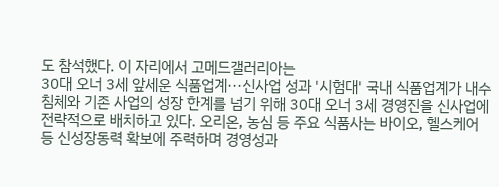도 참석했다. 이 자리에서 고메드갤러리아는
30대 오너 3세 앞세운 식품업계···신사업 성과 '시험대' 국내 식품업계가 내수 침체와 기존 사업의 성장 한계를 넘기 위해 30대 오너 3세 경영진을 신사업에 전략적으로 배치하고 있다. 오리온, 농심 등 주요 식품사는 바이오, 헬스케어 등 신성장동력 확보에 주력하며 경영성과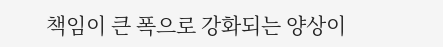책임이 큰 폭으로 강화되는 양상이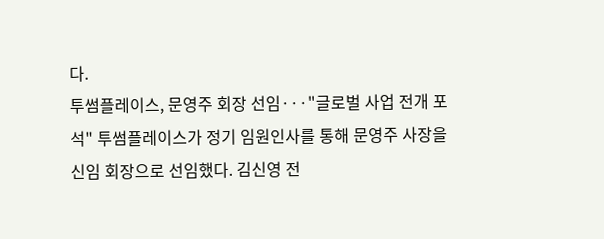다.
투썸플레이스, 문영주 회장 선임···"글로벌 사업 전개 포석" 투썸플레이스가 정기 임원인사를 통해 문영주 사장을 신임 회장으로 선임했다. 김신영 전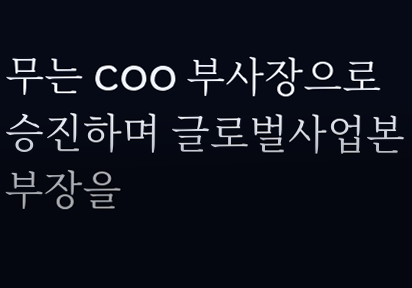무는 COO 부사장으로 승진하며 글로벌사업본부장을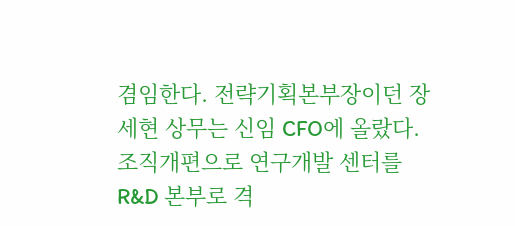겸임한다. 전략기획본부장이던 장세현 상무는 신임 CFO에 올랐다. 조직개편으로 연구개발 센터를 R&D 본부로 격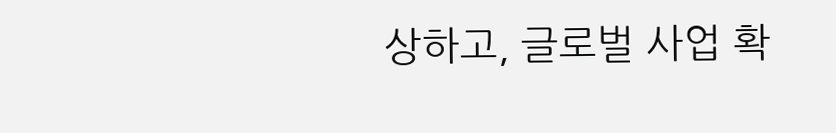상하고, 글로벌 사업 확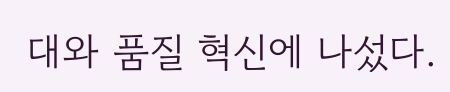대와 품질 혁신에 나섰다.